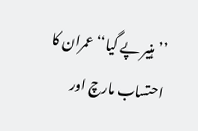’’ہنیر پے گیا‘‘عمران کا احتساب مارچ اور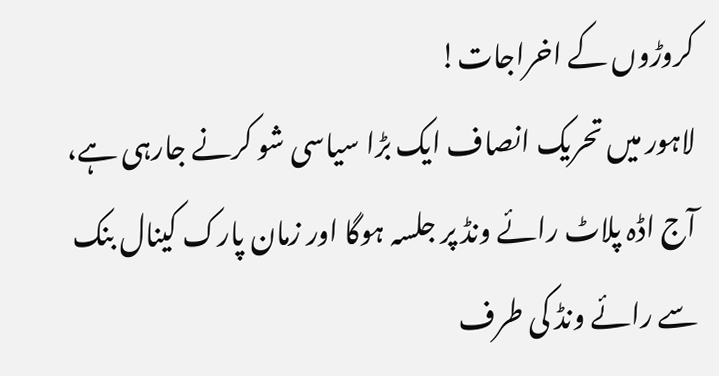کروڑوں کے اخراجات!
لاہور میں تحریک انصاف ایک بڑا سیاسی شو کرنے جارہی ہے، آج اڈہ پلاٹ رائے ونڈ پر جلسہ ہوگا اور زمان پارک کینال بنک سے رائے ونڈ کی طرف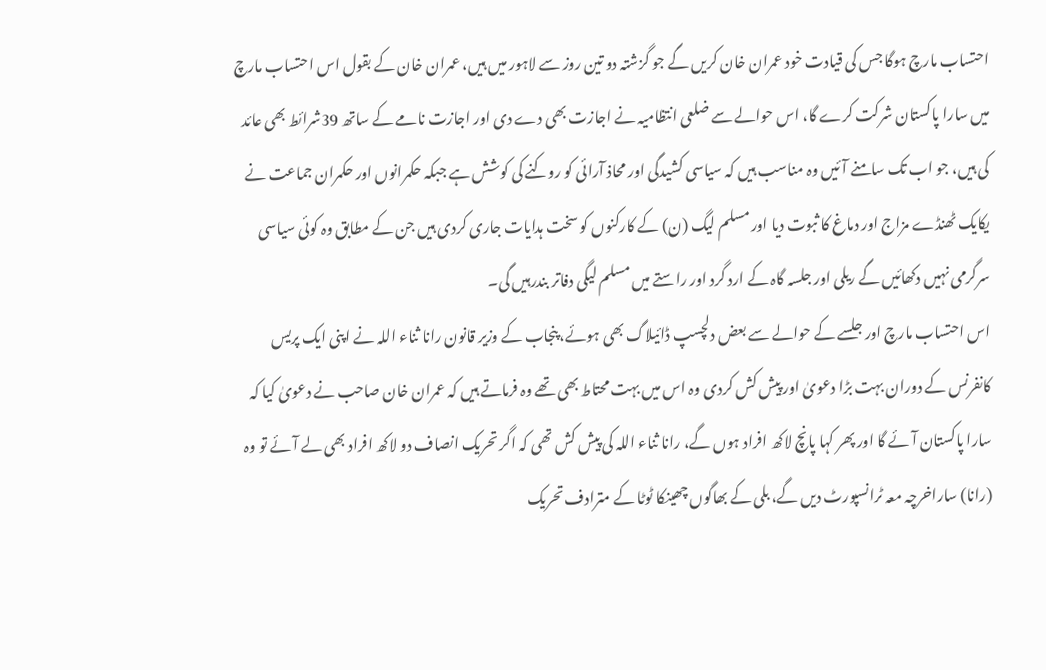احتساب مارچ ہوگا جس کی قیادت خود عمران خان کریں گے جو گزشتہ دو تین روز سے لاہور میں ہیں، عمران خان کے بقول اس احتساب مارچ میں سارا پاکستان شرکت کرے گا، اس حوالے سے ضلعی انتظامیہ نے اجازت بھی دے دی اور اجازت نامے کے ساتھ 39شرائط بھی عائد کی ہیں، جو اب تک سامنے آئیں وہ مناسب ہیں کہ سیاسی کشیدگی اور محاذ آرائی کو روکنے کی کوشش ہے جبکہ حکمرانوں اور حکمران جماعت نے یکایک ٹھنڈے مزاج اور دماغ کا ثبوت دیا اور مسلم لیگ (ن) کے کارکنوں کو سخت ہدایات جاری کردی ہیں جن کے مطابق وہ کوئی سیاسی سرگرمی نہیں دکھائیں گے ریلی اور جلسہ گاہ کے ارد گرد اور راستے میں مسلم لیگی دفاتر بندرہیں گی۔
اس احتساب مارچ اور جلسے کے حوالے سے بعض دلچسپ ڈائیلاگ بھی ہوئے، پنجاب کے وزیر قانون رانا ثناء اللہ نے اپنی ایک پریس کانفرنس کے دوران بہت بڑا دعویٰ اور پیش کش کردی وہ اس میں بہت محتاط بھی تھے وہ فرماتے ہیں کہ عمران خان صاحب نے دعویٰ کیا کہ سارا پاکستان آئے گا اور پھر کہا پانچ لاکھ افراد ہوں گے، رانا ثناء اللہ کی پیش کش تھی کہ اگر تحریک انصاف دو لاکھ افراد بھی لے آئے تو وہ (رانا) ساراخرچہ معہ ٹرانسپورٹ دیں گے، بلی کے بھاگوں چھینکا ٹوٹا کے مترادف تحریک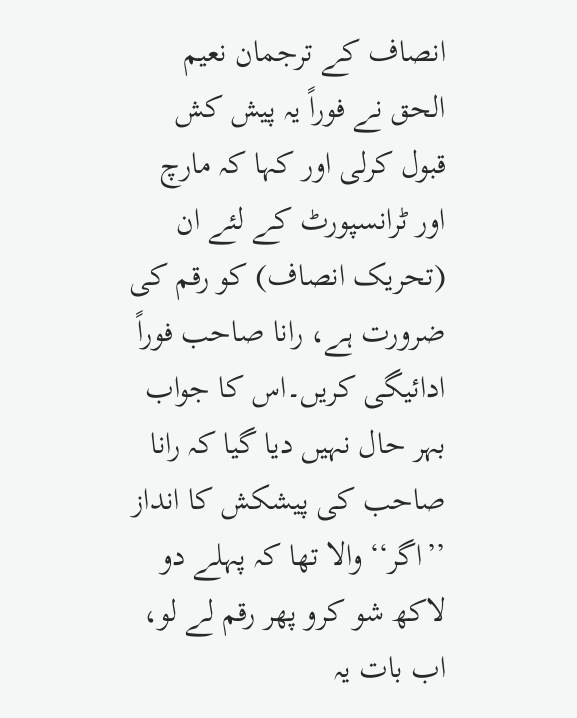انصاف کے ترجمان نعیم الحق نے فوراً یہ پیش کش قبول کرلی اور کہا کہ مارچ اور ٹرانسپورٹ کے لئے ان (تحریک انصاف) کو رقم کی ضرورت ہے، رانا صاحب فوراً ادائیگی کریں۔اس کا جواب بہر حال نہیں دیا گیا کہ رانا صاحب کی پیشکش کا انداز ’’اگر‘‘ والا تھا کہ پہلے دو لاکھ شو کرو پھر رقم لے لو، اب بات یہ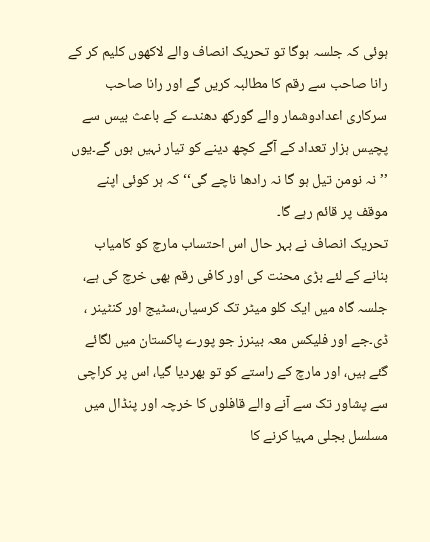ہوئی کہ جلسہ ہوگا تو تحریک انصاف والے لاکھوں کلیم کر کے رانا صاحب سے رقم کا مطالبہ کریں گے اور رانا صاحب سرکاری اعدادوشمار والے گورکھ دھندے کے باعث بیس سے پچیس ہزار تعداد کے آگے کچھ دینے کو تیار نہیں ہوں گے۔یوں ’’نہ نومن تیل ہو گا نہ رادھا ناچے گی‘‘ کہ ہر کوئی اپنے موقف پر قائم رہے گا۔
تحریک انصاف نے بہر حال اس احتساب مارچ کو کامیاب بنانے کے لئے بڑی محنت کی اور کافی رقم بھی خرچ کی ہے، جلسہ گاہ میں ایک کلو میٹر تک کرسیاں،سٹیج اور کنٹینر ، ڈی۔جے اور فلیکس معہ بینرز جو پورے پاکستان میں لگائے گئے ہیں، اور مارچ کے راستے کو تو بھردیا گیا، اس پر کراچی سے پشاور تک سے آنے والے قافلوں کا خرچہ اور پنڈال میں مسلسل بجلی مہیا کرنے کا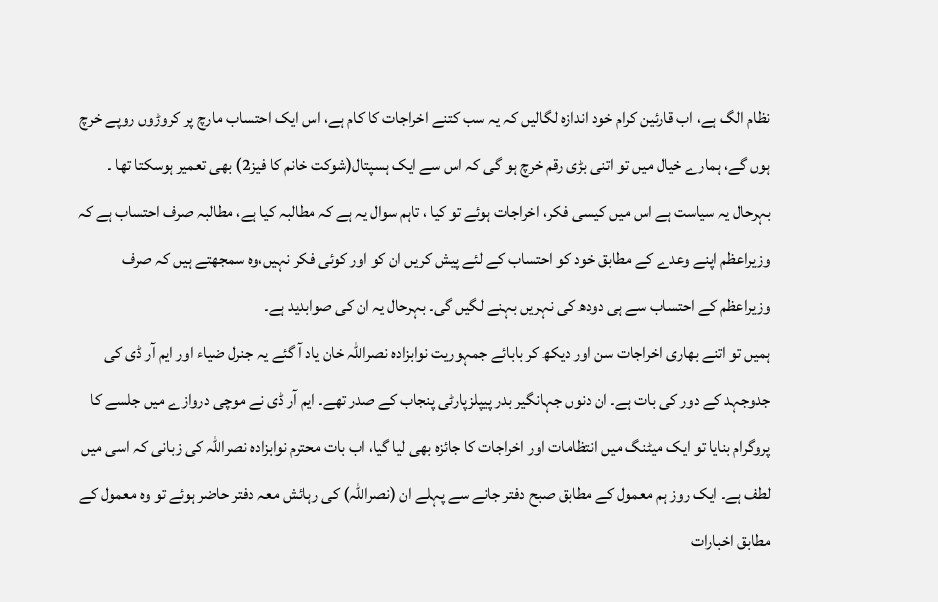نظام الگ ہے، اب قارئین کرام خود اندازہ لگالیں کہ یہ سب کتنے اخراجات کا کام ہے، اس ایک احتساب مارچ پر کروڑوں روپے خرچ ہوں گے، ہمارے خیال میں تو اتنی بڑی رقم خرچ ہو گی کہ اس سے ایک ہسپتال(شوکت خانم کا فیز2) بھی تعمیر ہوسکتا تھا ۔ بہرحال یہ سیاست ہے اس میں کیسی فکر، اخراجات ہوئے تو کیا ، تاہم سوال یہ ہے کہ مطالبہ کیا ہے، مطالبہ صرف احتساب ہے کہ وزیراعظم اپنے وعدے کے مطابق خود کو احتساب کے لئے پیش کریں ان کو اور کوئی فکر نہیں،وہ سمجھتے ہیں کہ صرف وزیراعظم کے احتساب سے ہی دودھ کی نہریں بہنے لگیں گی۔ بہرحال یہ ان کی صوابدید ہے۔
ہمیں تو اتنے بھاری اخراجات سن اور دیکھ کر بابائے جمہوریت نوابزادہ نصراللہ خان یاد آ گئے یہ جنرل ضیاء اور ایم آر ڈی کی جدوجہد کے دور کی بات ہے۔ ان دنوں جہانگیر بدر پیپلزپارٹی پنجاب کے صدر تھے۔ ایم آر ڈی نے موچی دروازے میں جلسے کا پروگرام بنایا تو ایک میٹنگ میں انتظامات اور اخراجات کا جائزہ بھی لیا گیا، اب بات محترم نوابزادہ نصراللہ کی زبانی کہ اسی میں لطف ہے۔ ایک روز ہم معمول کے مطابق صبح دفتر جانے سے پہلے ان (نصراللہ) کی رہائش معہ دفتر حاضر ہوئے تو وہ معمول کے مطابق اخبارات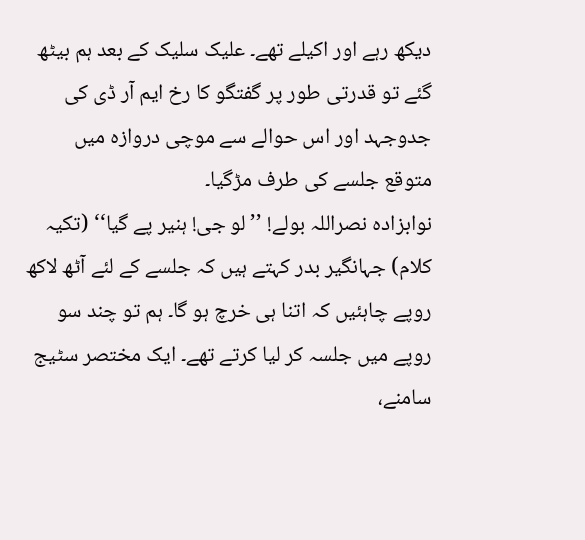دیکھ رہے اور اکیلے تھے۔ علیک سلیک کے بعد ہم بیٹھ گئے تو قدرتی طور پر گفتگو کا رخ ایم آر ڈی کی جدوجہد اور اس حوالے سے موچی دروازہ میں متوقع جلسے کی طرف مڑگیا۔
نوابزادہ نصراللہ بولے! ’’لو جی! ہنیر پے گیا‘‘ (تکیہ کلام) جہانگیر بدر کہتے ہیں کہ جلسے کے لئے آٹھ لاکھ روپے چاہئیں کہ اتنا ہی خرچ ہو گا۔ ہم تو چند سو روپے میں جلسہ کر لیا کرتے تھے۔ ایک مختصر سٹیج سامنے،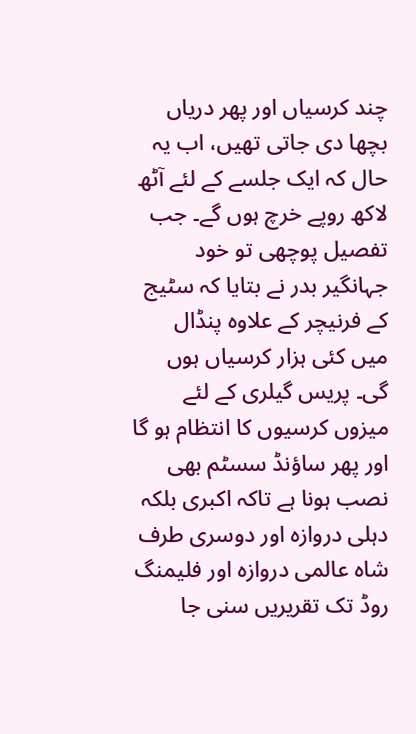چند کرسیاں اور پھر دریاں بچھا دی جاتی تھیں، اب یہ حال کہ ایک جلسے کے لئے آٹھ لاکھ روپے خرچ ہوں گے۔ جب تفصیل پوچھی تو خود جہانگیر بدر نے بتایا کہ سٹیج کے فرنیچر کے علاوہ پنڈال میں کئی ہزار کرسیاں ہوں گی۔ پریس گیلری کے لئے میزوں کرسیوں کا انتظام ہو گا اور پھر ساؤنڈ سسٹم بھی نصب ہونا ہے تاکہ اکبری بلکہ دہلی دروازہ اور دوسری طرف شاہ عالمی دروازہ اور فلیمنگ روڈ تک تقریریں سنی جا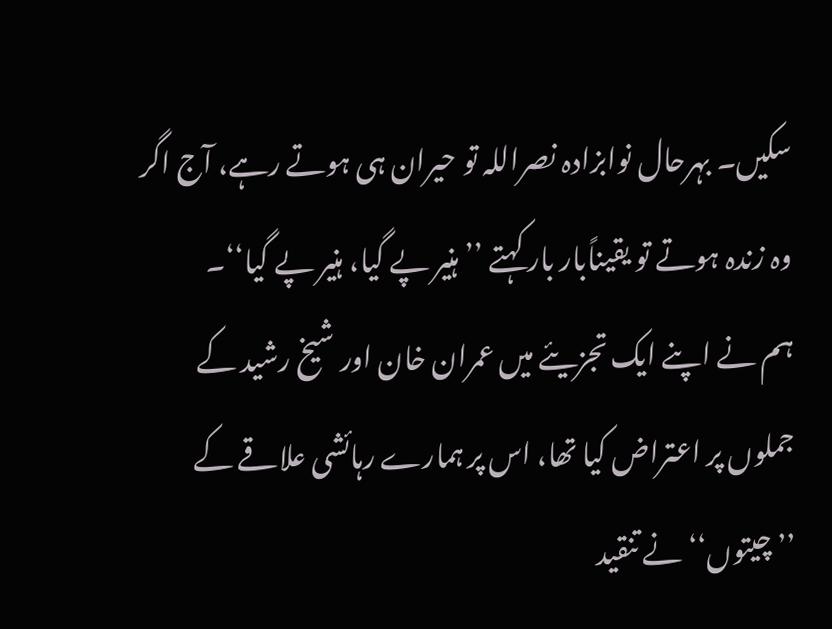سکیں۔ بہرحال نوابزادہ نصراللہ تو حیران ہی ہوتے رہے، آج اگر وہ زندہ ہوتے تو یقیناًبار بار کہتے ’’ہنیر پے گیا، ہنیر پے گیا‘‘۔
ہم نے اپنے ایک تجزیئے میں عمران خان اور شیخ رشید کے جملوں پر اعتراض کیا تھا، اس پر ہمارے رہائشی علاقے کے ’’چیتوں‘‘ نے تنقید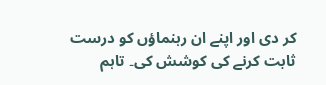کر دی اور اپنے ان رہنماؤں کو درست ثابت کرنے کی کوشش کی۔ تاہم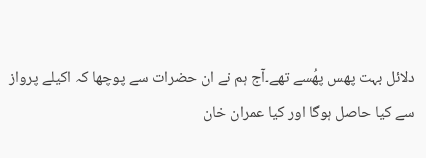دلائل بہت پھس پھُسے تھے۔آج ہم نے ان حضرات سے پوچھا کہ اکیلے پرواز سے کیا حاصل ہوگا اور کیا عمران خان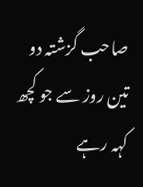صاحب گزشتہ دو تین روز سے جو کچھ کہہ رہے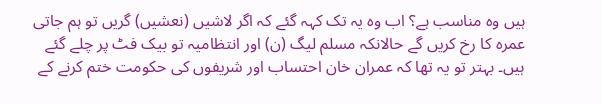ہیں وہ مناسب ہے؟ اب وہ یہ تک کہہ گئے کہ اگر لاشیں (نعشیں) گریں تو ہم جاتی عمرہ کا رخ کریں گے حالانکہ مسلم لیگ (ن) اور انتظامیہ تو بیک فٹ پر چلے گئے ہیں۔ بہتر تو یہ تھا کہ عمران خان احتساب اور شریفوں کی حکومت ختم کرنے کے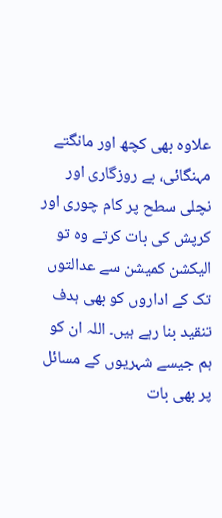علاوہ بھی کچھ اور مانگتے مہنگائی، بے روزگاری اور نچلی سطح پر کام چوری اور کرپش کی بات کرتے وہ تو الیکشن کمیشن سے عدالتوں تک کے اداروں کو بھی ہدف تنقید بنا رہے ہیں۔ اللہ ان کو ہم جیسے شہریوں کے مسائل پر بھی بات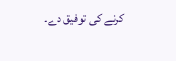کرنے کی توفیق دے۔